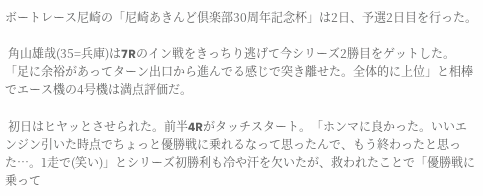ボートレース尼崎の「尼崎あきんど倶楽部30周年記念杯」は2日、予選2日目を行った。

 角山雄哉(35=兵庫)は7Rのイン戦をきっちり逃げて今シリーズ2勝目をゲットした。「足に余裕があってターン出口から進んでる感じで突き離せた。全体的に上位」と相棒でエース機の4号機は満点評価だ。

 初日はヒヤッとさせられた。前半4Rがタッチスタート。「ホンマに良かった。いいエンジン引いた時点でちょっと優勝戦に乗れるなって思ったんで、もう終わったと思った…。1走で(笑い)」とシリーズ初勝利も冷や汗を欠いたが、救われたことで「優勝戦に乗って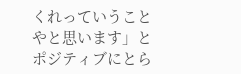くれっていうことやと思います」とポジティブにとら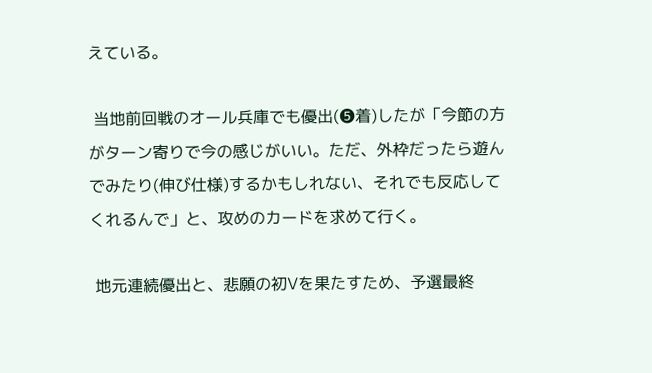えている。

 当地前回戦のオール兵庫でも優出(❺着)したが「今節の方がターン寄りで今の感じがいい。ただ、外枠だったら遊んでみたり(伸び仕様)するかもしれない、それでも反応してくれるんで」と、攻めのカードを求めて行く。

 地元連続優出と、悲願の初Ⅴを果たすため、予選最終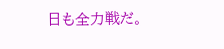日も全力戦だ。